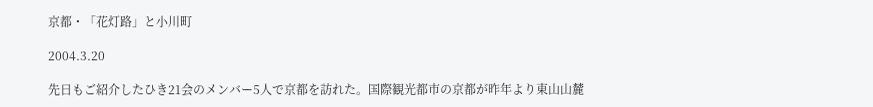京都・「花灯路」と小川町

2004.3.20

先日もご紹介したひき21会のメンバー5人で京都を訪れた。国際観光都市の京都が昨年より東山山麓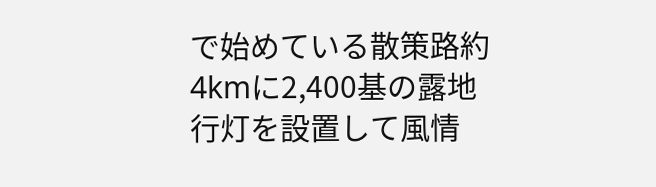で始めている散策路約4kmに2,400基の露地行灯を設置して風情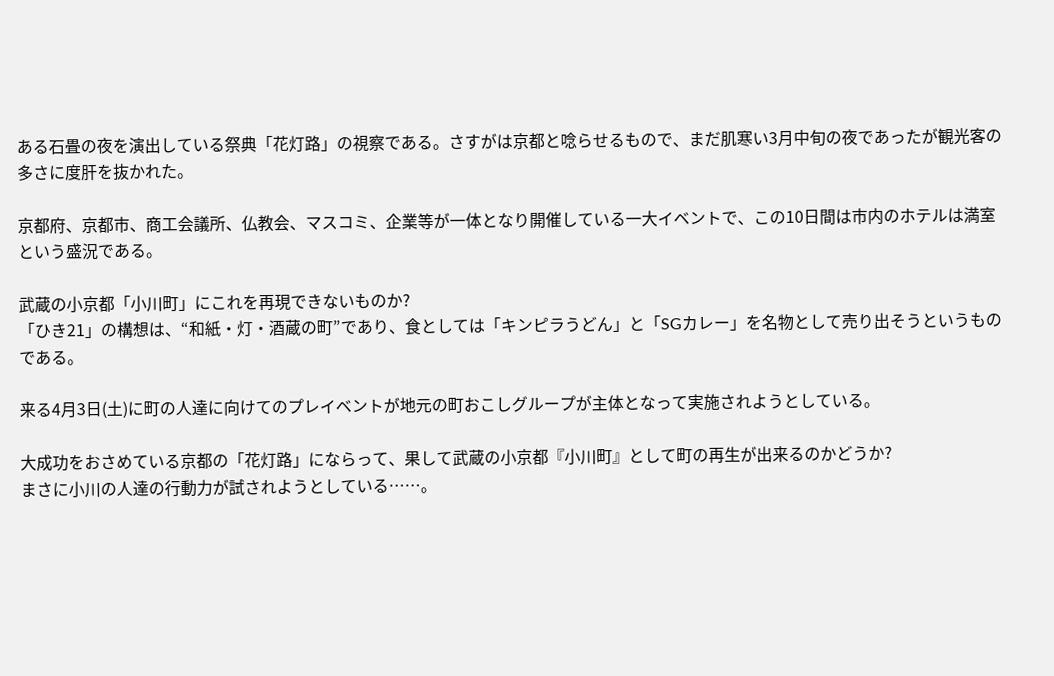ある石畳の夜を演出している祭典「花灯路」の視察である。さすがは京都と唸らせるもので、まだ肌寒い3月中旬の夜であったが観光客の多さに度肝を抜かれた。

京都府、京都市、商工会議所、仏教会、マスコミ、企業等が一体となり開催している一大イベントで、この10日間は市内のホテルは満室という盛況である。

武蔵の小京都「小川町」にこれを再現できないものか?
「ひき21」の構想は、“和紙・灯・酒蔵の町”であり、食としては「キンピラうどん」と「SGカレー」を名物として売り出そうというものである。

来る4月3日(土)に町の人達に向けてのプレイベントが地元の町おこしグループが主体となって実施されようとしている。

大成功をおさめている京都の「花灯路」にならって、果して武蔵の小京都『小川町』として町の再生が出来るのかどうか?
まさに小川の人達の行動力が試されようとしている……。